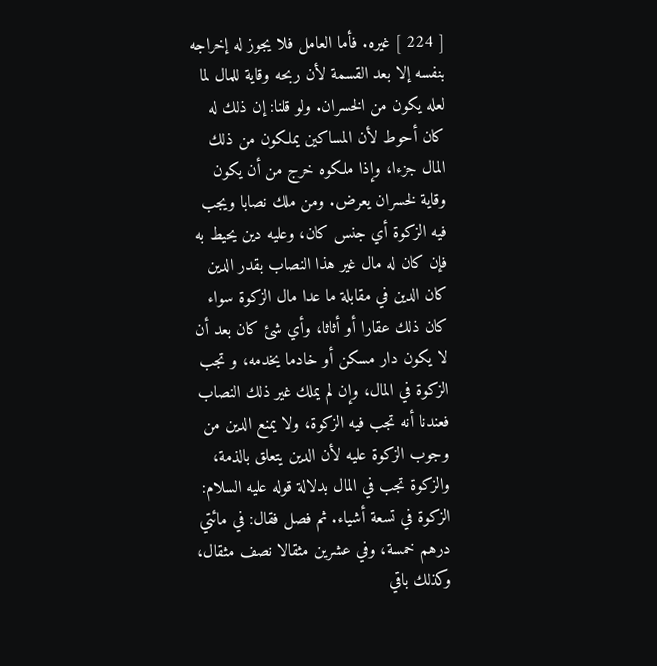[ 224 ] غيره. فأما العامل فلا يجوز له إخراجه بنفسه إلا بعد القسمة لأن ربحه وقاية للمال لما لعله يكون من الخسران. ولو قلنا: إن ذلك له كان أحوط لأن المساكين يملكون من ذلك المال جزءا، وإذا ملكوه خرج من أن يكون وقاية لخسران يعرض. ومن ملك نصابا ويجب فيه الزكوة أي جنس كان، وعليه دين يحيط به فإن كان له مال غير هذا النصاب بقدر الدين كان الدين في مقابلة ما عدا مال الزكوة سواء كان ذلك عقارا أو أثاثا، وأي شئ كان بعد أن لا يكون دار مسكن أو خادما يخدمه، و تجب الزكوة في المال، وإن لم يملك غير ذلك النصاب فعندنا أنه تجب فيه الزكوة، ولا يمنع الدين من وجوب الزكوة عليه لأن الدين يتعلق بالذمة، والزكوة تجب في المال بدلالة قوله عليه السلام: الزكوة في تسعة أشياء. ثم فصل فقال: في مائتي درهم خمسة، وفي عشرين مثقالا نصف مثقال، وكذلك باقي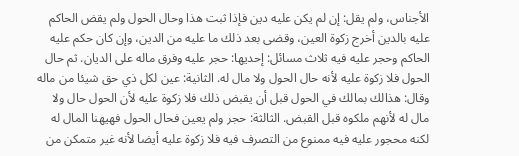الأجناس، ولم يقل: إن لم يكن عليه دين فإذا ثبت هذا وحال الحول ولم يقض الحاكم عليه بالدين أخرج زكوة العين، وقضى بعد ذلك ما عليه من الدين، وإن كان حكم عليه الحاكم وحجر عليه فيه ثلاث مسائل: إحديها: حجر عليه وفرق ماله على الديان. ثم حال الحول فلا زكوة عليه لأنه حال الحول ولا مال له. الثانية: عين لكل ذي حق شيئا من ماله وقال: هذالك بمالك في الحول قبل أن يقبض ذلك فلا زكوة عليه لأن الحول حال ولا مال له لأنهم ملكوه قبل القبض. الثالثة: حجر ولم يعين فحال الحول فهيهنا المال له لكنه محجور عليه فيه ممنوع من التصرف فيه فلا زكوة عليه أيضا لأنه غير متمكن من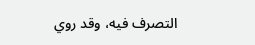التصرف فيه، وقد روي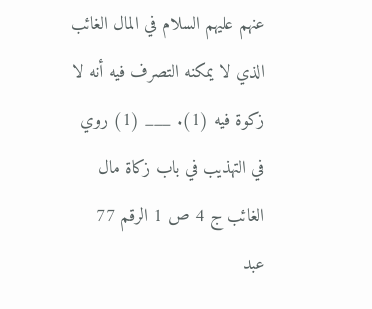عنهم عليهم السلام في المال الغائب الذي لا يمكنه التصرف فيه أنه لا زكوة فيه (1). ___ (1) روي في التهذيب في باب زكاة مال الغائب ج 4 ص 1 الرقم 77 عبد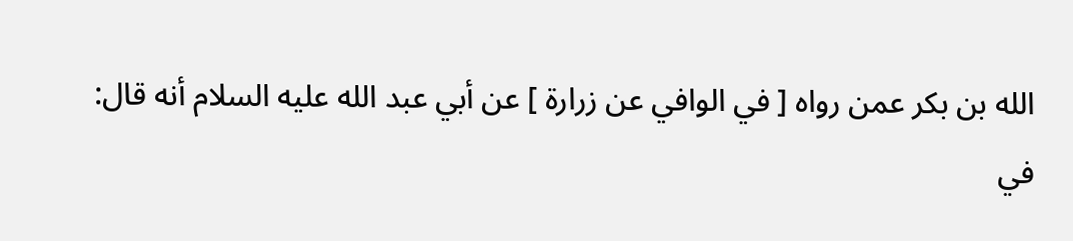الله بن بكر عمن رواه [ في الوافي عن زرارة ] عن أبي عبد الله عليه السلام أنه قال: في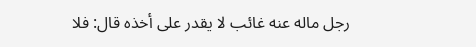رجل ماله عنه غائب لا يقدر على أخذه قال: فلا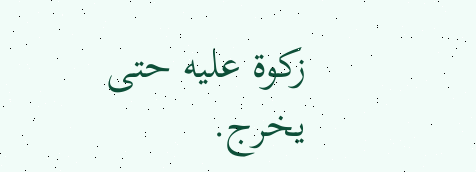زكوة عليه حتى يخرج.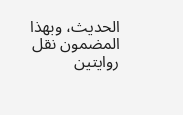الحديث، وبهذا المضمون نقل روايتين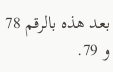بعد هذه بالرقم 78 و 79.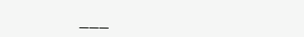___